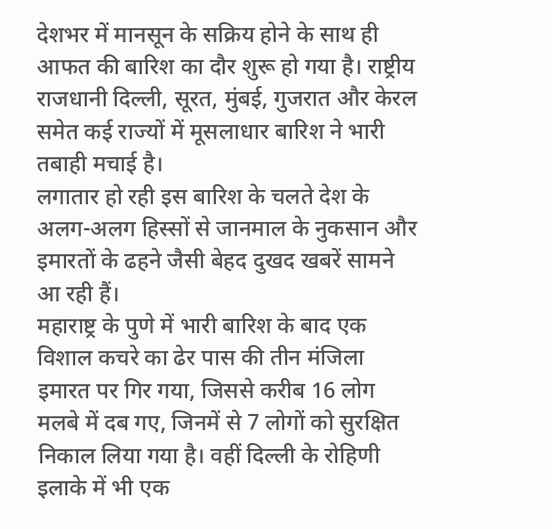देशभर में मानसून के सक्रिय होने के साथ ही आफत की बारिश का दौर शुरू हो गया है। राष्ट्रीय राजधानी दिल्ली, सूरत, मुंबई, गुजरात और केरल समेत कई राज्यों में मूसलाधार बारिश ने भारी तबाही मचाई है।
लगातार हो रही इस बारिश के चलते देश के अलग-अलग हिस्सों से जानमाल के नुकसान और इमारतों के ढहने जैसी बेहद दुखद खबरें सामने आ रही हैं।
महाराष्ट्र के पुणे में भारी बारिश के बाद एक विशाल कचरे का ढेर पास की तीन मंजिला इमारत पर गिर गया, जिससे करीब 16 लोग मलबे में दब गए, जिनमें से 7 लोगों को सुरक्षित निकाल लिया गया है। वहीं दिल्ली के रोहिणी इलाके में भी एक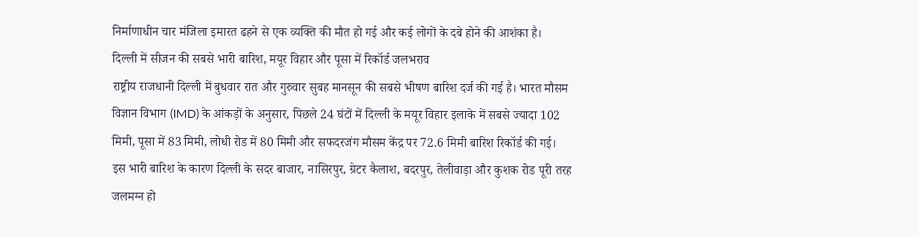निर्माणाधीन चार मंजिला इमारत ढहने से एक व्यक्ति की मौत हो गई और कई लोगों के दबे होने की आशंका है।
दिल्ली में सीजन की सबसे भारी बारिश, मयूर विहार और पूसा में रिकॉर्ड जलभराव
राष्ट्रीय राजधानी दिल्ली में बुधवार रात और गुरुवार सुबह मानसून की सबसे भीषण बारिश दर्ज की गई है। भारत मौसम विज्ञान विभाग (IMD) के आंकड़ों के अनुसार, पिछले 24 घंटों में दिल्ली के मयूर विहार इलाके में सबसे ज्यादा 102 मिमी, पूसा में 83 मिमी, लोधी रोड में 80 मिमी और सफदरजंग मौसम केंद्र पर 72.6 मिमी बारिश रिकॉर्ड की गई।
इस भारी बारिश के कारण दिल्ली के सदर बाजार, नासिरपुर, ग्रेटर कैलाश, बदरपुर, तेलीवाड़ा और कुशक रोड पूरी तरह जलमग्न हो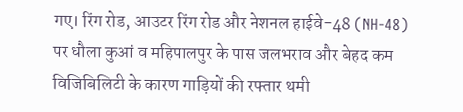गए। रिंग रोड, आउटर रिंग रोड और नेशनल हाईवे-48 (NH-48) पर धौला कुआं व महिपालपुर के पास जलभराव और बेहद कम विजिबिलिटी के कारण गाड़ियों की रफ्तार थमी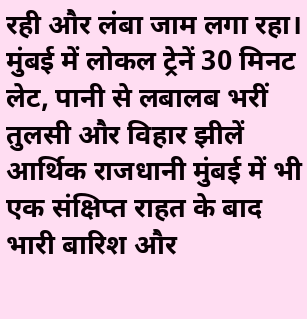रही और लंबा जाम लगा रहा।
मुंबई में लोकल ट्रेनें 30 मिनट लेट, पानी से लबालब भरीं तुलसी और विहार झीलें
आर्थिक राजधानी मुंबई में भी एक संक्षिप्त राहत के बाद भारी बारिश और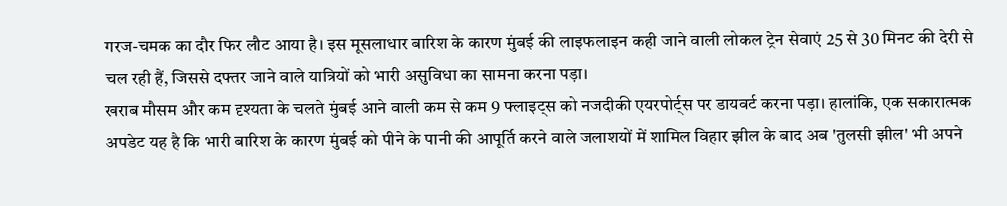गरज-चमक का दौर फिर लौट आया है। इस मूसलाधार बारिश के कारण मुंबई की लाइफलाइन कही जाने वाली लोकल ट्रेन सेवाएं 25 से 30 मिनट की देरी से चल रही हैं, जिससे दफ्तर जाने वाले यात्रियों को भारी असुविधा का सामना करना पड़ा।
खराब मौसम और कम दृश्यता के चलते मुंबई आने वाली कम से कम 9 फ्लाइट्स को नजदीकी एयरपोर्ट्स पर डायवर्ट करना पड़ा। हालांकि, एक सकारात्मक अपडेट यह है कि भारी बारिश के कारण मुंबई को पीने के पानी की आपूर्ति करने वाले जलाशयों में शामिल विहार झील के बाद अब 'तुलसी झील' भी अपने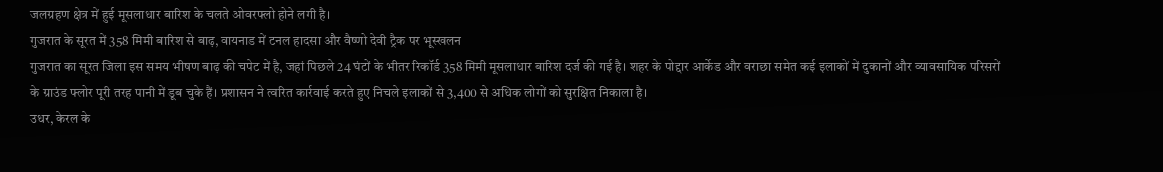जलग्रहण क्षेत्र में हुई मूसलाधार बारिश के चलते ओवरफ्लो होने लगी है।
गुजरात के सूरत में 358 मिमी बारिश से बाढ़, वायनाड में टनल हादसा और वैष्णो देवी ट्रैक पर भूस्खलन
गुजरात का सूरत जिला इस समय भीषण बाढ़ की चपेट में है, जहां पिछले 24 घंटों के भीतर रिकॉर्ड 358 मिमी मूसलाधार बारिश दर्ज की गई है। शहर के पोद्दार आर्केड और वराछा समेत कई इलाकों में दुकानों और व्यावसायिक परिसरों के ग्राउंड फ्लोर पूरी तरह पानी में डूब चुके हैं। प्रशासन ने त्वरित कार्रवाई करते हुए निचले इलाकों से 3,400 से अधिक लोगों को सुरक्षित निकाला है।
उधर, केरल के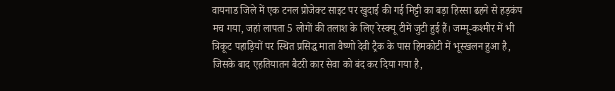वायनाड जिले में एक टनल प्रोजेक्ट साइट पर खुदाई की गई मिट्टी का बड़ा हिस्सा ढहने से हड़कंप मच गया, जहां लापता 5 लोगों की तलाश के लिए रेस्क्यू टीमें जुटी हुई हैं। जम्मू-कश्मीर में भी त्रिकूट पहाड़ियों पर स्थित प्रसिद्ध माता वैष्णो देवी ट्रैक के पास हिमकोटी में भूस्खलन हुआ है, जिसके बाद एहतियातन बैटरी कार सेवा को बंद कर दिया गया है,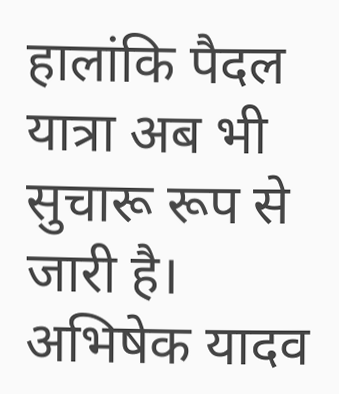हालांकि पैदल यात्रा अब भी सुचारू रूप से जारी है।
अभिषेक यादव